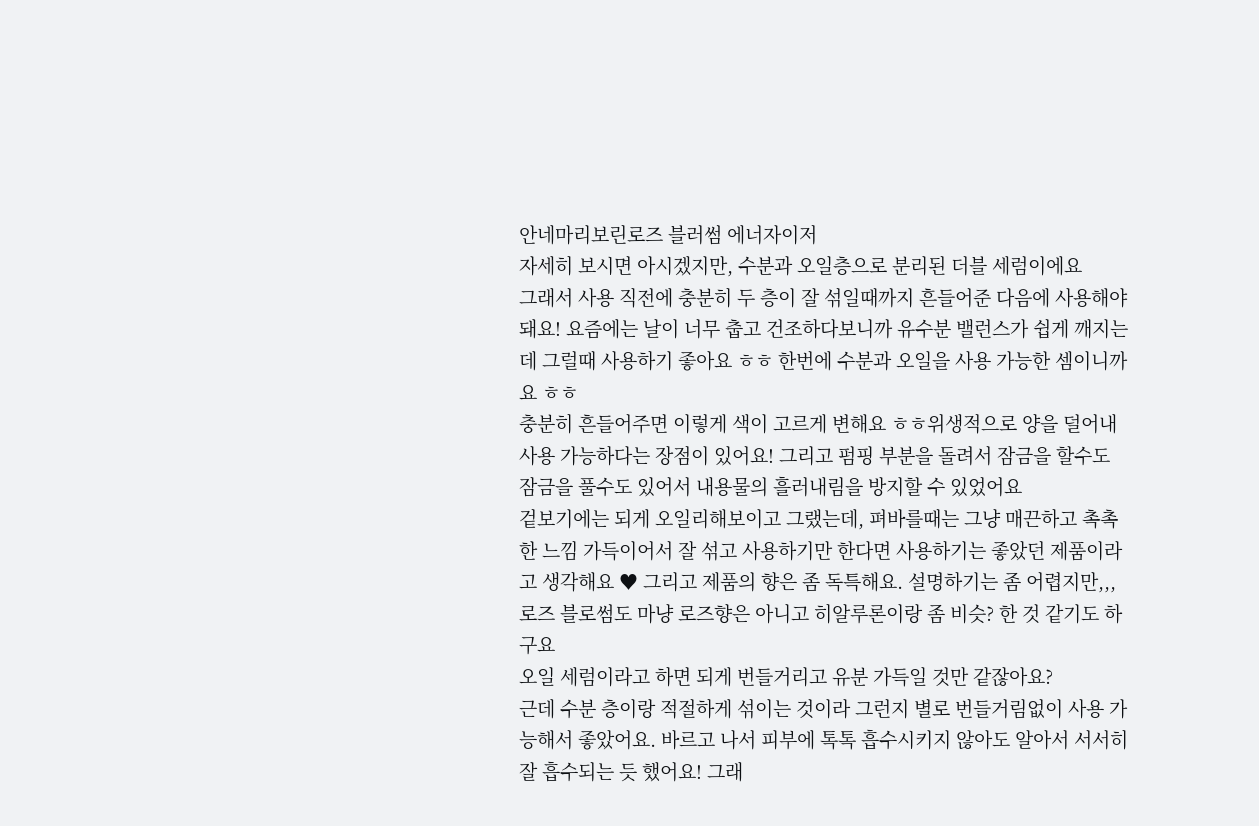안네마리보린로즈 블러썸 에너자이저
자세히 보시면 아시겠지만, 수분과 오일층으로 분리된 더블 세럼이에요
그래서 사용 직전에 충분히 두 층이 잘 섞일때까지 흔들어준 다음에 사용해야돼요! 요즘에는 날이 너무 춥고 건조하다보니까 유수분 밸런스가 쉽게 깨지는데 그럴때 사용하기 좋아요 ㅎㅎ 한번에 수분과 오일을 사용 가능한 셈이니까요 ㅎㅎ
충분히 흔들어주면 이렇게 색이 고르게 변해요 ㅎㅎ위생적으로 양을 덜어내 사용 가능하다는 장점이 있어요! 그리고 펌핑 부분을 돌려서 잠금을 할수도 잠금을 풀수도 있어서 내용물의 흘러내림을 방지할 수 있었어요
겉보기에는 되게 오일리해보이고 그랬는데, 펴바를때는 그냥 매끈하고 촉촉한 느낌 가득이어서 잘 섞고 사용하기만 한다면 사용하기는 좋았던 제품이라고 생각해요 ♥ 그리고 제품의 향은 좀 독특해요. 설명하기는 좀 어렵지만,,, 로즈 블로썸도 마냥 로즈향은 아니고 히알루론이랑 좀 비슷? 한 것 같기도 하구요
오일 세럼이라고 하면 되게 번들거리고 유분 가득일 것만 같잖아요?
근데 수분 층이랑 적절하게 섞이는 것이라 그런지 별로 번들거림없이 사용 가능해서 좋았어요. 바르고 나서 피부에 톡톡 흡수시키지 않아도 알아서 서서히 잘 흡수되는 듯 했어요! 그래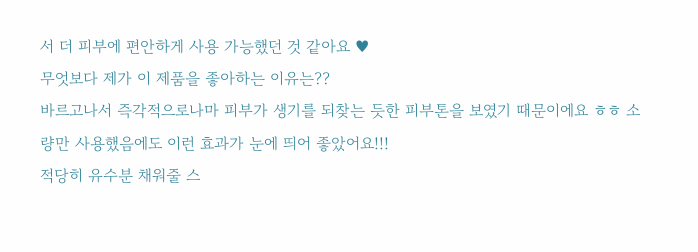서 더 피부에 편안하게 사용 가능했던 것 같아요 ♥
무엇보다 제가 이 제품을 좋아하는 이유는??
바르고나서 즉각적으로나마 피부가 생기를 되찾는 듯한 피부톤을 보였기 때문이에요 ㅎㅎ 소량만 사용했음에도 이런 효과가 눈에 띄어 좋았어요!!!
적당히 유수분 채워줄 스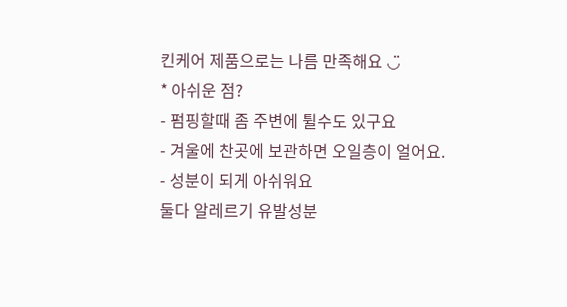킨케어 제품으로는 나름 만족해요 ◡̈
* 아쉬운 점?
- 펌핑할때 좀 주변에 튈수도 있구요
- 겨울에 찬곳에 보관하면 오일층이 얼어요.
- 성분이 되게 아쉬워요
둘다 알레르기 유발성분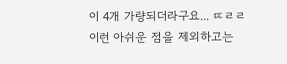이 4개 가량되더라구요... ㄸㄹㄹ
이런 아쉬운 점을 제외하고는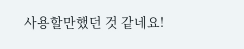사용할만했던 것 같네요!